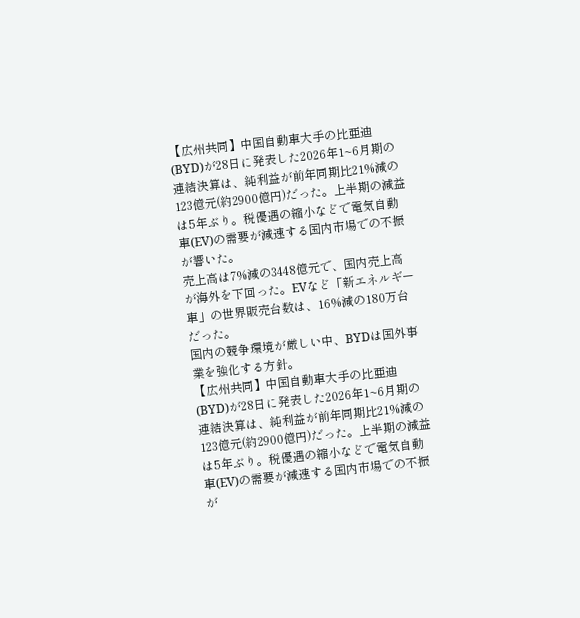【広州共同】中国自動車大手の比亜迪(BYD)が28日に発表した2026年1~6月期の連結決算は、純利益が前年同期比21%減の123億元(約2900億円)だった。上半期の減益は5年ぶり。税優遇の縮小などで電気自動車(EV)の需要が減速する国内市場での不振が響いた。
売上高は7%減の3448億元で、国内売上高が海外を下回った。EVなど「新エネルギー車」の世界販売台数は、16%減の180万台だった。
国内の競争環境が厳しい中、BYDは国外事業を強化する方針。
【広州共同】中国自動車大手の比亜迪(BYD)が28日に発表した2026年1~6月期の連結決算は、純利益が前年同期比21%減の123億元(約2900億円)だった。上半期の減益は5年ぶり。税優遇の縮小などで電気自動車(EV)の需要が減速する国内市場での不振が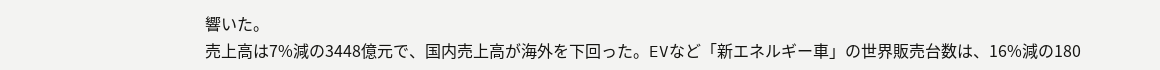響いた。
売上高は7%減の3448億元で、国内売上高が海外を下回った。EVなど「新エネルギー車」の世界販売台数は、16%減の180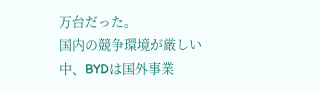万台だった。
国内の競争環境が厳しい中、BYDは国外事業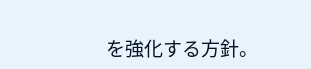を強化する方針。